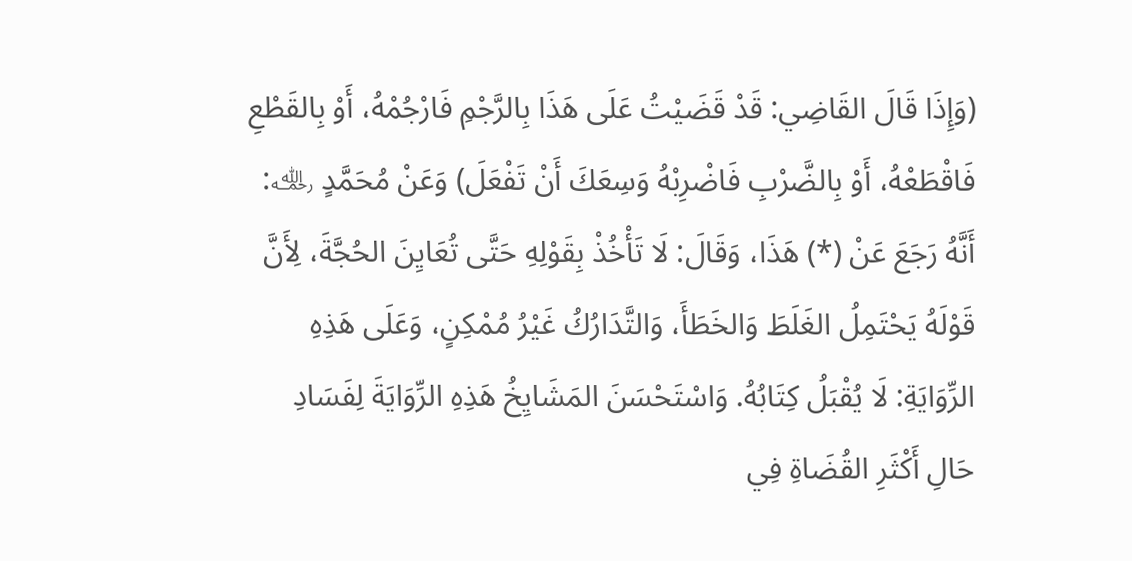(وَإِذَا قَالَ القَاضِي: قَدْ قَضَيْتُ عَلَى هَذَا بِالرَّجْمِ فَارْجُمْهُ، أَوْ بِالقَطْعِ فَاقْطَعْهُ، أَوْ بِالضَّرْبِ فَاضْرِبْهُ وَسِعَكَ أَنْ تَفْعَلَ) وَعَنْ مُحَمَّدٍ ﵀: أَنَّهُ رَجَعَ عَنْ (*) هَذَا، وَقَالَ: لَا تَأْخُذْ بِقَوْلِهِ حَتَّى تُعَايِنَ الحُجَّةَ، لِأَنَّ قَوْلَهُ يَحْتَمِلُ الغَلَطَ وَالخَطَأَ، وَالتَّدَارُكُ غَيْرُ مُمْكِنٍ، وَعَلَى هَذِهِ الرِّوَايَةِ: لَا يُقْبَلُ كِتَابُهُ. وَاسْتَحْسَنَ المَشَايِخُ هَذِهِ الرِّوَايَةَ لِفَسَادِ حَالِ أَكْثَرِ القُضَاةِ فِي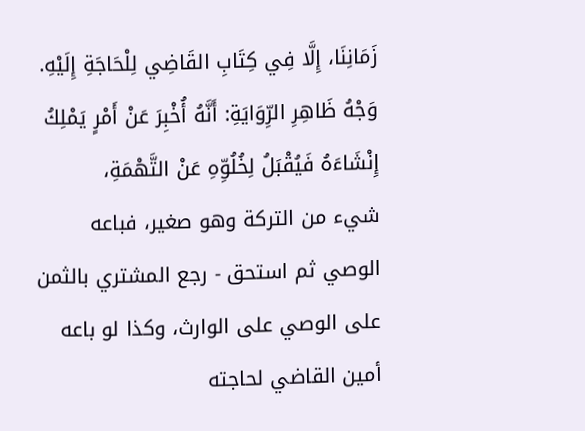زَمَانِنَا، إِلَّا فِي كِتَابِ القَاضِي لِلْحَاجَةِ إِلَيْهِ.
وَجْهُ ظَاهِرِ الرِّوَايَةِ: أَنَّهُ أُخْبِرَ عَنْ أَمْرٍ يَمْلِكُ إِنْشَاءَهُ فَيُقْبَلُ لِخُلُوِّهِ عَنْ التَّهْمَةِ،
شيء من التركة وهو صغير، فباعه الوصي ثم استحق - رجع المشتري بالثمن على الوصي على الوارث، وكذا لو باعه أمين القاضي لحاجته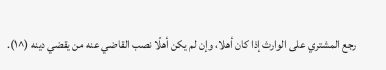رجع المشتري على الوارث إذا كان أهلا، وإن لم يكن أهلًا نصب القاضي عنه من يقضي دينه (^١).